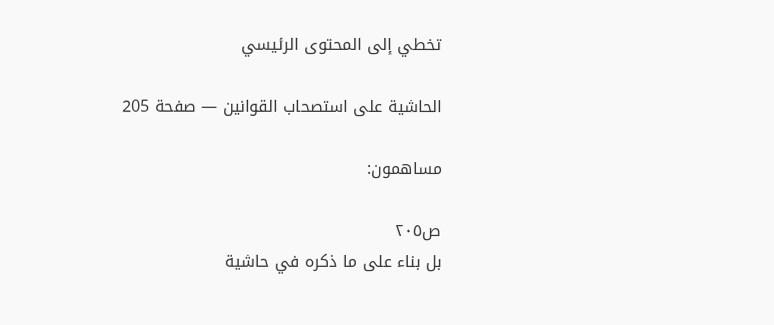تخطي إلى المحتوى الرئيسي

الحاشية على استصحاب القوانين — صفحة 205

مساهمون:

ص٢٠٥
بل بناء على ما ذكره في حاشية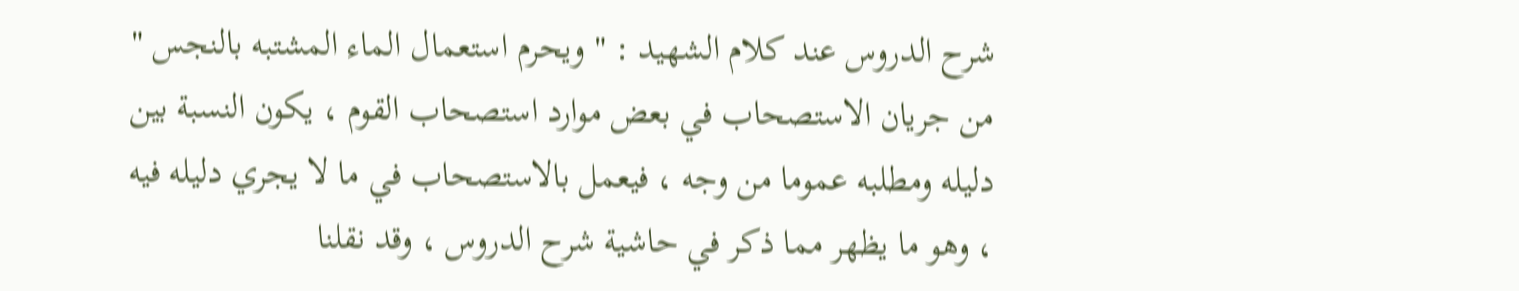شرح الدروس عند كلام الشهيد : " ويحرم استعمال الماء المشتبه بالنجس " من جريان الاستصحاب في بعض موارد استصحاب القوم ، يكون النسبة بين دليله ومطلبه عموما من وجه ، فيعمل بالاستصحاب في ما لا يجري دليله فيه ، وهو ما يظهر مما ذكر في حاشية شرح الدروس ، وقد نقلنا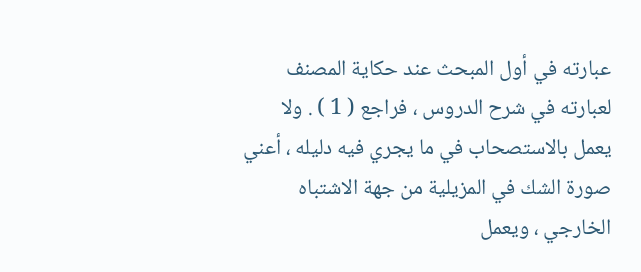عبارته في أول المبحث عند حكاية المصنف لعبارته في شرح الدروس ، فراجع ( 1 ) . ولا يعمل بالاستصحاب في ما يجري فيه دليله ، أعني صورة الشك في المزيلية من جهة الاشتباه الخارجي ، ويعمل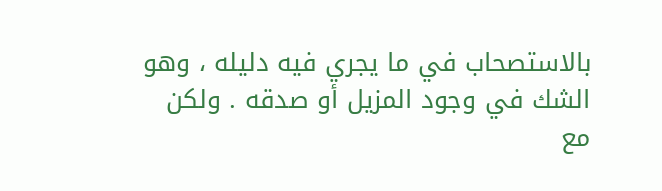بالاستصحاب في ما يجري فيه دليله ، وهو الشك في وجود المزيل أو صدقه . ولكن مع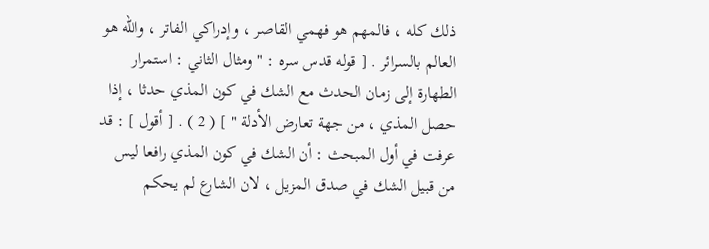ذلك كله ، فالمهم هو فهمي القاصر ، وإدراكي الفاتر ، والله هو العالم بالسرائر . [ قوله قدس سره : " ومثال الثاني : استمرار الطهارة إلى زمان الحدث مع الشك في كون المذي حدثا ، إذا حصل المذي ، من جهة تعارض الأدلة " ] ( 2 ) . [ أقول ] : قد عرفت في أول المبحث : أن الشك في كون المذي رافعا ليس من قبيل الشك في صدق المزيل ، لان الشارع لم يحكم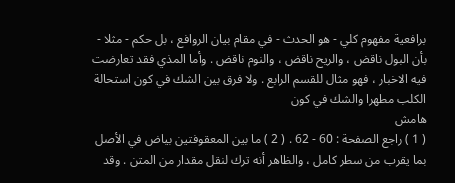برافعية مفهوم كلي - هو الحدث - في مقام بيان الروافع ، بل حكم - مثلا - بأن البول ناقض ، والريح ناقض ، والنوم ناقض . وأما المذي فقد تعارضت فيه الاخبار ، فهو مثال للقسم الرابع . ولا فرق بين الشك في كون استحالة الكلب مطهرا والشك في كون
هامش
( 1 ) راجع الصفحة : 60 - 62 . ( 2 ) ما بين المعقوفتين بياض في الأصل بما يقرب من سطر كامل ، والظاهر أنه ترك لنقل مقدار من المتن . وقد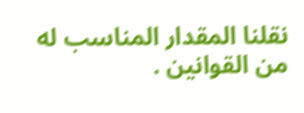نقلنا المقدار المناسب له من القوانين .